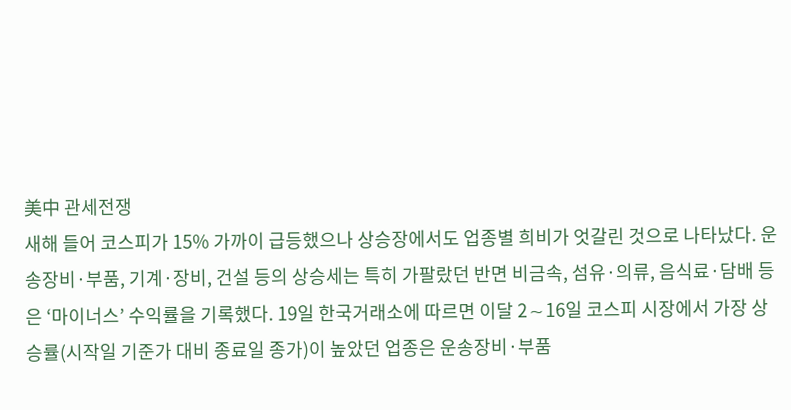美中 관세전쟁
새해 들어 코스피가 15% 가까이 급등했으나 상승장에서도 업종별 희비가 엇갈린 것으로 나타났다. 운송장비·부품, 기계·장비, 건설 등의 상승세는 특히 가팔랐던 반면 비금속, 섬유·의류, 음식료·담배 등은 ‘마이너스’ 수익률을 기록했다. 19일 한국거래소에 따르면 이달 2∼16일 코스피 시장에서 가장 상승률(시작일 기준가 대비 종료일 종가)이 높았던 업종은 운송장비·부품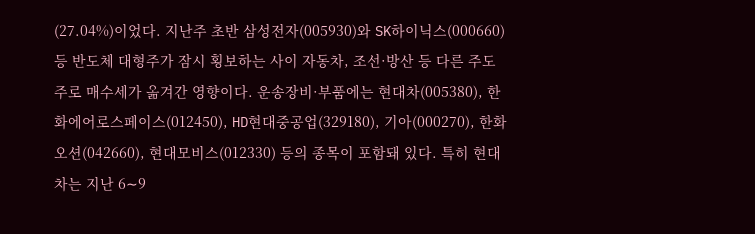(27.04%)이었다. 지난주 초반 삼성전자(005930)와 SK하이닉스(000660) 등 반도체 대형주가 잠시 횡보하는 사이 자동차, 조선·방산 등 다른 주도주로 매수세가 옮겨간 영향이다. 운송장비·부품에는 현대차(005380), 한화에어로스페이스(012450), HD현대중공업(329180), 기아(000270), 한화오션(042660), 현대모비스(012330) 등의 종목이 포함돼 있다. 특히 현대차는 지난 6∼9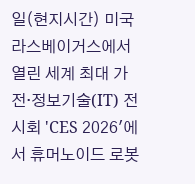일(현지시간) 미국 라스베이거스에서 열린 세계 최대 가전·정보기술(IT) 전시회 'CES 2026'에서 휴머노이드 로봇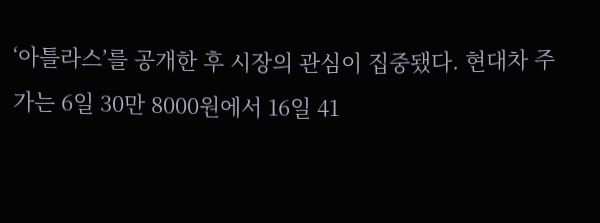‘아틀라스’를 공개한 후 시장의 관심이 집중됐다. 현대차 주가는 6일 30만 8000원에서 16일 41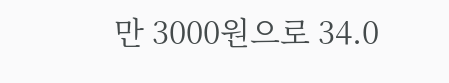만 3000원으로 34.0